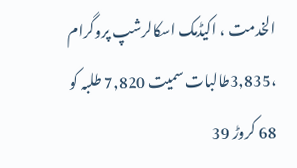الخدمت ، اکیڈمک اسکالرشپ پروگرام ،3,835طالبات سمیت 7,820 طلبہ کو 68 کروڑ 39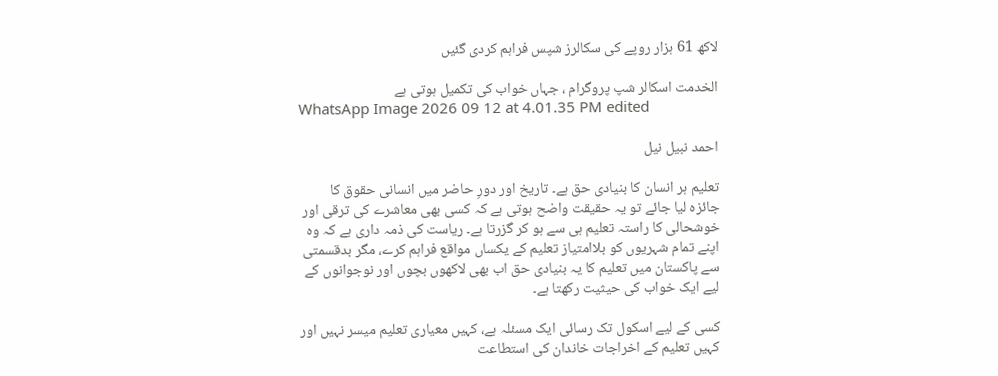لاکھ 61 ہزار روپے کی سکالرز شپس فراہم کردی گئیں

الخدمت اسکالر شپ پروگرام ، جہاں خواب کی تکمیل ہوتی ہے
WhatsApp Image 2026 09 12 at 4.01.35 PM edited

احمد نبیل نیل

تعلیم ہر انسان کا بنیادی حق ہے۔ تاریخ اور دورِ حاضر میں انسانی حقوق کا جائزہ لیا جائے تو یہ حقیقت واضح ہوتی ہے کہ کسی بھی معاشرے کی ترقی اور خوشحالی کا راستہ تعلیم ہی سے ہو کر گزرتا ہے۔ ریاست کی ذمہ داری ہے کہ وہ اپنے تمام شہریوں کو بلاامتیاز تعلیم کے یکساں مواقع فراہم کرے، مگر بدقسمتی سے پاکستان میں تعلیم کا یہ بنیادی حق اب بھی لاکھوں بچوں اور نوجوانوں کے لیے ایک خواب کی حیثیت رکھتا ہے۔

کسی کے لیے اسکول تک رسائی ایک مسئلہ ہے، کہیں معیاری تعلیم میسر نہیں اور کہیں تعلیم کے اخراجات خاندان کی استطاعت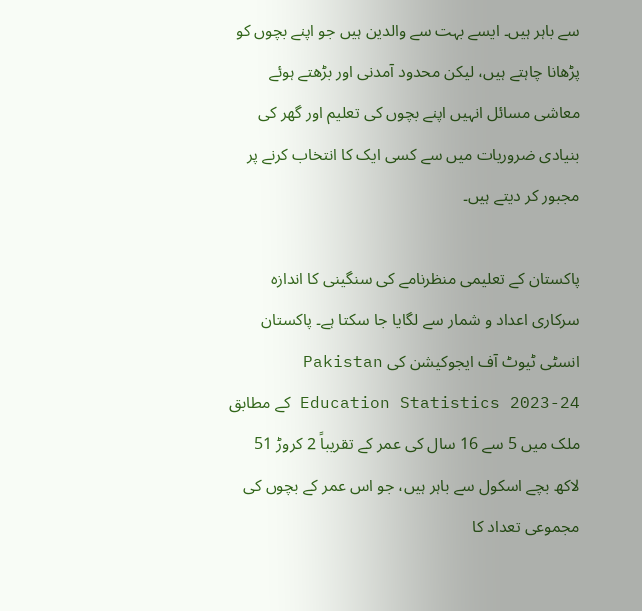سے باہر ہیں۔ ایسے بہت سے والدین ہیں جو اپنے بچوں کو پڑھانا چاہتے ہیں، لیکن محدود آمدنی اور بڑھتے ہوئے معاشی مسائل انہیں اپنے بچوں کی تعلیم اور گھر کی بنیادی ضروریات میں سے کسی ایک کا انتخاب کرنے پر مجبور کر دیتے ہیں۔

پاکستان کے تعلیمی منظرنامے کی سنگینی کا اندازہ سرکاری اعداد و شمار سے لگایا جا سکتا ہے۔ پاکستان انسٹی ٹیوٹ آف ایجوکیشن کی Pakistan Education Statistics 2023-24 کے مطابق ملک میں 5 سے 16 سال کی عمر کے تقریباً 2 کروڑ 51 لاکھ بچے اسکول سے باہر ہیں، جو اس عمر کے بچوں کی مجموعی تعداد کا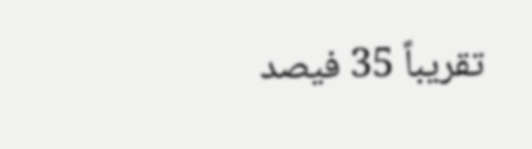تقریباً 35 فیصد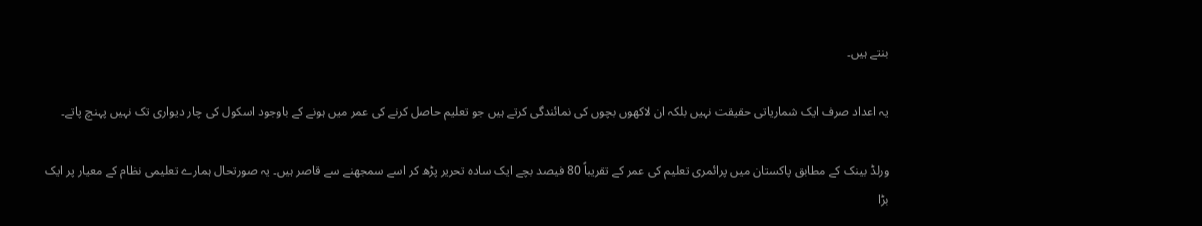بنتے ہیں۔

یہ اعداد صرف ایک شماریاتی حقیقت نہیں بلکہ ان لاکھوں بچوں کی نمائندگی کرتے ہیں جو تعلیم حاصل کرنے کی عمر میں ہونے کے باوجود اسکول کی چار دیواری تک نہیں پہنچ پاتے۔

ورلڈ بینک کے مطابق پاکستان میں پرائمری تعلیم کی عمر کے تقریباً 80 فیصد بچے ایک سادہ تحریر پڑھ کر اسے سمجھنے سے قاصر ہیں۔ یہ صورتحال ہمارے تعلیمی نظام کے معیار پر ایک بڑا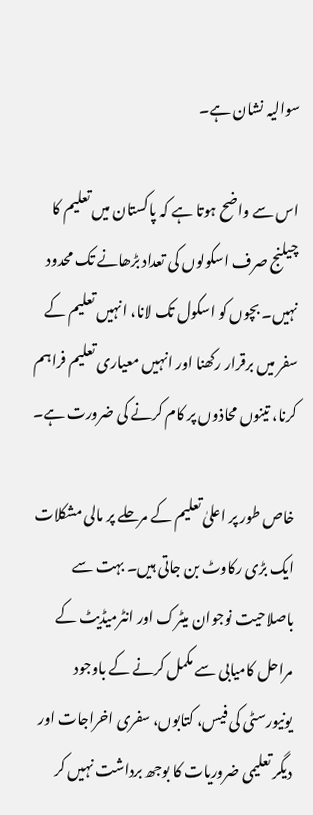سوالیہ نشان ہے۔

اس سے واضح ہوتا ہے کہ پاکستان میں تعلیم کا چیلنج صرف اسکولوں کی تعداد بڑھانے تک محدود نہیں۔ بچوں کو اسکول تک لانا، انہیں تعلیم کے سفر میں برقرار رکھنا اور انہیں معیاری تعلیم فراہم کرنا، تینوں محاذوں پر کام کرنے کی ضرورت ہے۔

خاص طور پر اعلیٰ تعلیم کے مرحلے پر مالی مشکلات ایک بڑی رکاوٹ بن جاتی ہیں۔ بہت سے باصلاحیت نوجوان میٹرک اور انٹرمیڈیٹ کے مراحل کامیابی سے مکمل کرنے کے باوجود یونیورسٹی کی فیس، کتابوں، سفری اخراجات اور دیگر تعلیمی ضروریات کا بوجھ برداشت نہیں کر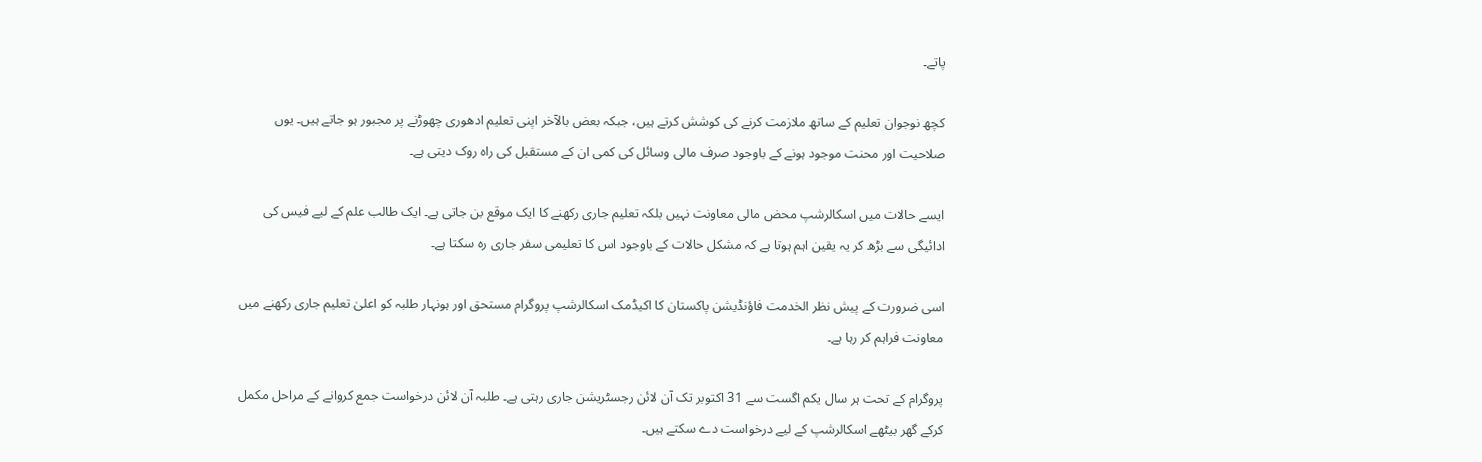پاتے۔

کچھ نوجوان تعلیم کے ساتھ ملازمت کرنے کی کوشش کرتے ہیں، جبکہ بعض بالآخر اپنی تعلیم ادھوری چھوڑنے پر مجبور ہو جاتے ہیں۔ یوں صلاحیت اور محنت موجود ہونے کے باوجود صرف مالی وسائل کی کمی ان کے مستقبل کی راہ روک دیتی ہے۔

ایسے حالات میں اسکالرشپ محض مالی معاونت نہیں بلکہ تعلیم جاری رکھنے کا ایک موقع بن جاتی ہے۔ ایک طالب علم کے لیے فیس کی ادائیگی سے بڑھ کر یہ یقین اہم ہوتا ہے کہ مشکل حالات کے باوجود اس کا تعلیمی سفر جاری رہ سکتا ہے۔

اسی ضرورت کے پیش نظر الخدمت فاؤنڈیشن پاکستان کا اکیڈمک اسکالرشپ پروگرام مستحق اور ہونہار طلبہ کو اعلیٰ تعلیم جاری رکھنے میں معاونت فراہم کر رہا ہے۔

پروگرام کے تحت ہر سال یکم اگست سے 31 اکتوبر تک آن لائن رجسٹریشن جاری رہتی ہے۔ طلبہ آن لائن درخواست جمع کروانے کے مراحل مکمل کرکے گھر بیٹھے اسکالرشپ کے لیے درخواست دے سکتے ہیں۔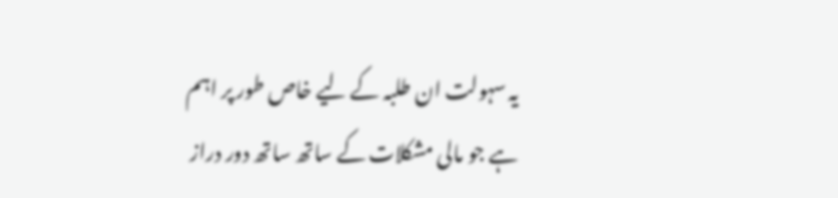یہ سہولت ان طلبہ کے لیے خاص طور پر اہم ہے جو مالی مشکلات کے ساتھ ساتھ دور دراز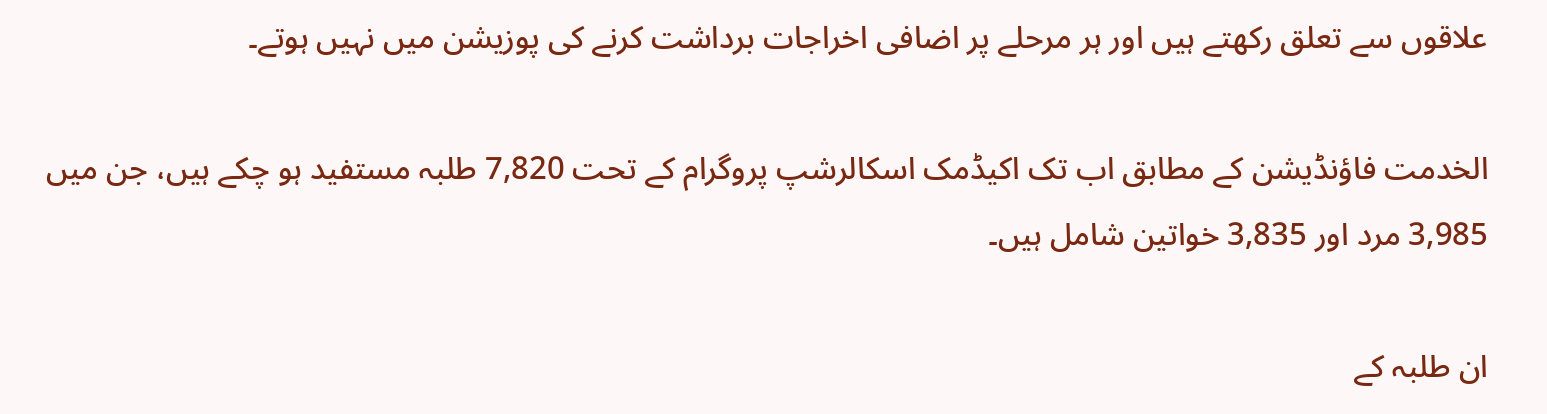علاقوں سے تعلق رکھتے ہیں اور ہر مرحلے پر اضافی اخراجات برداشت کرنے کی پوزیشن میں نہیں ہوتے۔

الخدمت فاؤنڈیشن کے مطابق اب تک اکیڈمک اسکالرشپ پروگرام کے تحت 7,820 طلبہ مستفید ہو چکے ہیں، جن میں 3,985 مرد اور 3,835 خواتین شامل ہیں۔

ان طلبہ کے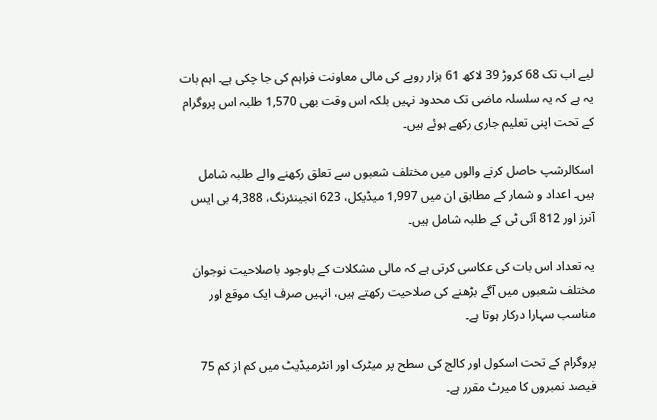لیے اب تک 68 کروڑ 39 لاکھ 61 ہزار روپے کی مالی معاونت فراہم کی جا چکی ہے۔ اہم بات یہ ہے کہ یہ سلسلہ ماضی تک محدود نہیں بلکہ اس وقت بھی 1,570 طلبہ اس پروگرام کے تحت اپنی تعلیم جاری رکھے ہوئے ہیں۔

اسکالرشپ حاصل کرنے والوں میں مختلف شعبوں سے تعلق رکھنے والے طلبہ شامل ہیں۔ اعداد و شمار کے مطابق ان میں 1,997 میڈیکل، 623 انجینئرنگ، 4,388 بی ایس آنرز اور 812 آئی ٹی کے طلبہ شامل ہیں۔

یہ تعداد اس بات کی عکاسی کرتی ہے کہ مالی مشکلات کے باوجود باصلاحیت نوجوان مختلف شعبوں میں آگے بڑھنے کی صلاحیت رکھتے ہیں، انہیں صرف ایک موقع اور مناسب سہارا درکار ہوتا ہے۔

پروگرام کے تحت اسکول اور کالج کی سطح پر میٹرک اور انٹرمیڈیٹ میں کم از کم 75 فیصد نمبروں کا میرٹ مقرر ہے۔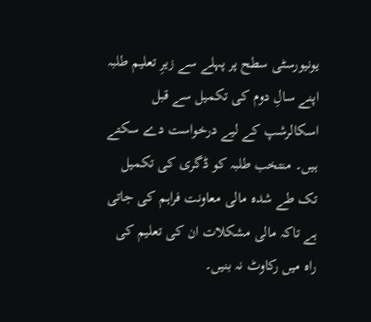یونیورسٹی سطح پر پہلے سے زیرِ تعلیم طلبہ اپنے سالِ دوم کی تکمیل سے قبل اسکالرشپ کے لیے درخواست دے سکتے ہیں۔ منتخب طلبہ کو ڈگری کی تکمیل تک طے شدہ مالی معاونت فراہم کی جاتی ہے تاکہ مالی مشکلات ان کی تعلیم کی راہ میں رکاوٹ نہ بنیں۔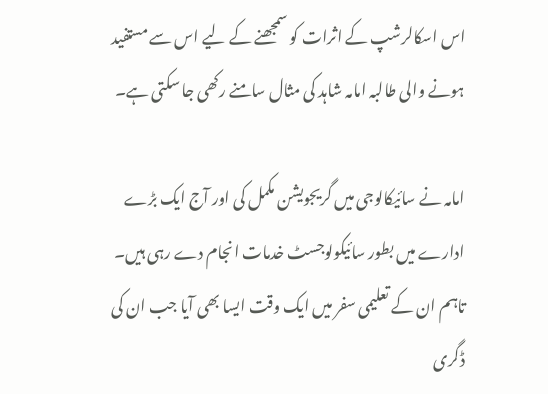اس اسکالرشپ کے اثرات کو سمجھنے کے لیے اس سے مستفید ہونے والی طالبہ امامہ شاہد کی مثال سامنے رکھی جا سکتی ہے۔

امامہ نے سائیکالوجی میں گریجویشن مکمل کی اور آج ایک بڑے ادارے میں بطور سائیکولوجسٹ خدمات انجام دے رہی ہیں۔ تاہم ان کے تعلیمی سفر میں ایک وقت ایسا بھی آیا جب ان کی ڈگری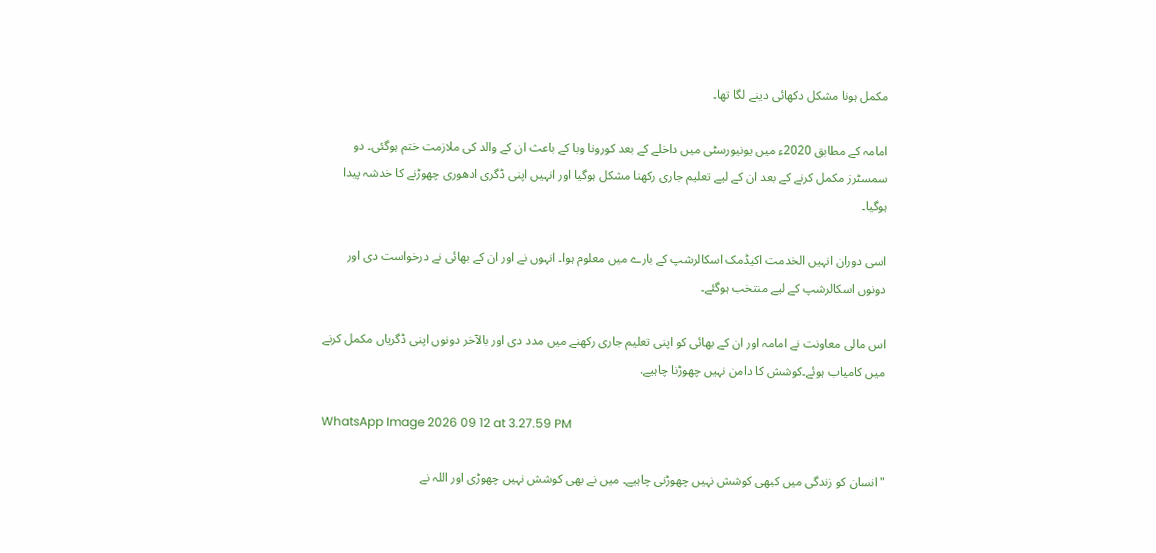مکمل ہونا مشکل دکھائی دینے لگا تھا۔

امامہ کے مطابق 2020ء میں یونیورسٹی میں داخلے کے بعد کورونا وبا کے باعث ان کے والد کی ملازمت ختم ہوگئی۔ دو سمسٹرز مکمل کرنے کے بعد ان کے لیے تعلیم جاری رکھنا مشکل ہوگیا اور انہیں اپنی ڈگری ادھوری چھوڑنے کا خدشہ پیدا ہوگیا۔

اسی دوران انہیں الخدمت اکیڈمک اسکالرشپ کے بارے میں معلوم ہوا۔ انہوں نے اور ان کے بھائی نے درخواست دی اور دونوں اسکالرشپ کے لیے منتخب ہوگئے۔

اس مالی معاونت نے امامہ اور ان کے بھائی کو اپنی تعلیم جاری رکھنے میں مدد دی اور بالآخر دونوں اپنی ڈگریاں مکمل کرنے میں کامیاب ہوئے۔کوشش کا دامن نہیں چھوڑنا چاہیے.

WhatsApp Image 2026 09 12 at 3.27.59 PM

"انسان کو زندگی میں کبھی کوشش نہیں چھوڑنی چاہیے۔ میں نے بھی کوشش نہیں چھوڑی اور اللہ نے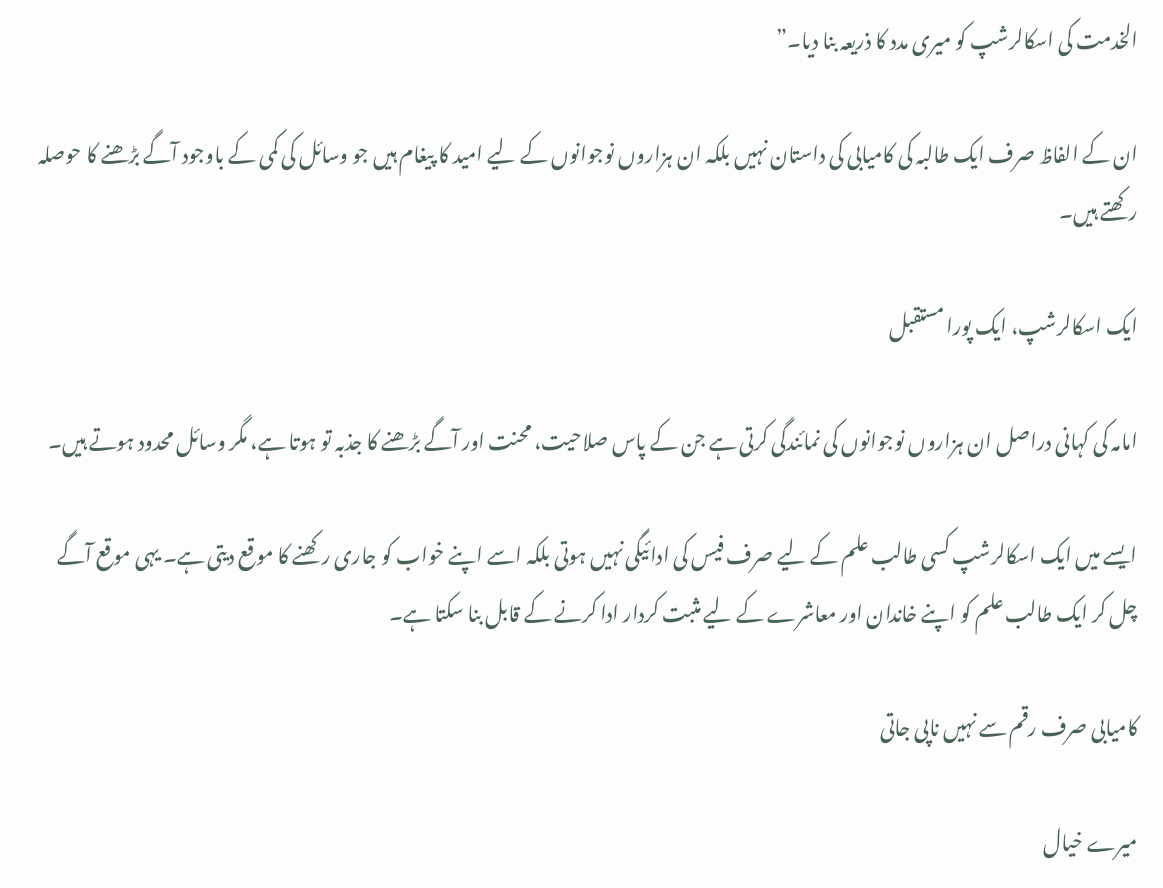الخدمت کی اسکالرشپ کو میری مدد کا ذریعہ بنا دیا۔”

ان کے الفاظ صرف ایک طالبہ کی کامیابی کی داستان نہیں بلکہ ان ہزاروں نوجوانوں کے لیے امید کا پیغام ہیں جو وسائل کی کمی کے باوجود آگے بڑھنے کا حوصلہ رکھتے ہیں۔

ایک اسکالرشپ، ایک پورا مستقبل

امامہ کی کہانی دراصل ان ہزاروں نوجوانوں کی نمائندگی کرتی ہے جن کے پاس صلاحیت، محنت اور آگے بڑھنے کا جذبہ تو ہوتا ہے، مگر وسائل محدود ہوتے ہیں۔

ایسے میں ایک اسکالرشپ کسی طالب علم کے لیے صرف فیس کی ادائیگی نہیں ہوتی بلکہ اسے اپنے خواب کو جاری رکھنے کا موقع دیتی ہے۔ یہی موقع آگے چل کر ایک طالب علم کو اپنے خاندان اور معاشرے کے لیے مثبت کردار ادا کرنے کے قابل بنا سکتا ہے۔

کامیابی صرف رقم سے نہیں ناپی جاتی

میرے خیال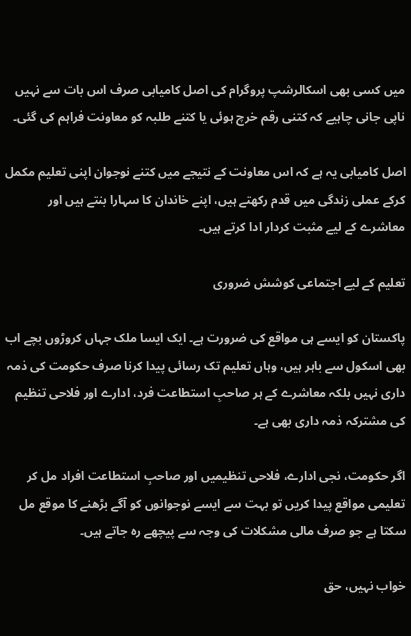میں کسی بھی اسکالرشپ پروگرام کی اصل کامیابی صرف اس بات سے نہیں ناپی جانی چاہیے کہ کتنی رقم خرچ ہوئی یا کتنے طلبہ کو معاونت فراہم کی گئی۔

اصل کامیابی یہ ہے کہ اس معاونت کے نتیجے میں کتنے نوجوان اپنی تعلیم مکمل کرکے عملی زندگی میں قدم رکھتے ہیں، اپنے خاندان کا سہارا بنتے ہیں اور معاشرے کے لیے مثبت کردار ادا کرتے ہیں۔

تعلیم کے لیے اجتماعی کوشش ضروری

پاکستان کو ایسے ہی مواقع کی ضرورت ہے۔ ایک ایسا ملک جہاں کروڑوں بچے اب بھی اسکول سے باہر ہیں، وہاں تعلیم تک رسائی پیدا کرنا صرف حکومت کی ذمہ داری نہیں بلکہ معاشرے کے ہر صاحبِ استطاعت فرد، ادارے اور فلاحی تنظیم کی مشترکہ ذمہ داری بھی ہے۔

اگر حکومت، نجی ادارے، فلاحی تنظیمیں اور صاحبِ استطاعت افراد مل کر تعلیمی مواقع پیدا کریں تو بہت سے ایسے نوجوانوں کو آگے بڑھنے کا موقع مل سکتا ہے جو صرف مالی مشکلات کی وجہ سے پیچھے رہ جاتے ہیں۔

خواب نہیں، حق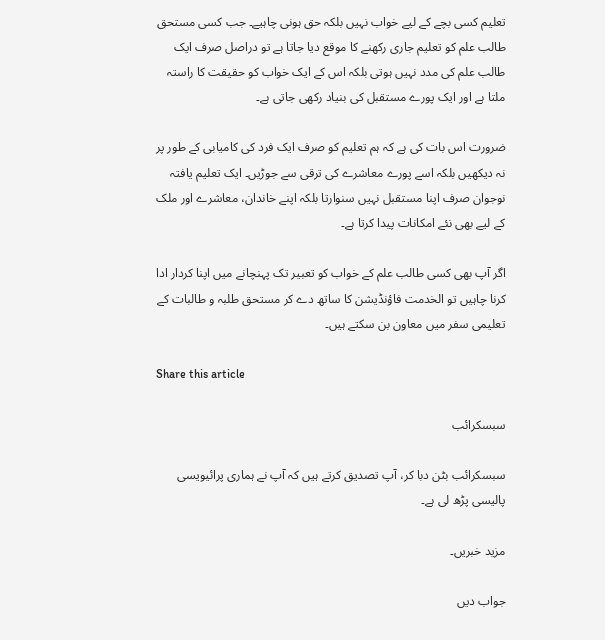تعلیم کسی بچے کے لیے خواب نہیں بلکہ حق ہونی چاہیے۔ جب کسی مستحق طالب علم کو تعلیم جاری رکھنے کا موقع دیا جاتا ہے تو دراصل صرف ایک طالب علم کی مدد نہیں ہوتی بلکہ اس کے ایک خواب کو حقیقت کا راستہ ملتا ہے اور ایک پورے مستقبل کی بنیاد رکھی جاتی ہے۔

ضرورت اس بات کی ہے کہ ہم تعلیم کو صرف ایک فرد کی کامیابی کے طور پر نہ دیکھیں بلکہ اسے پورے معاشرے کی ترقی سے جوڑیں۔ ایک تعلیم یافتہ نوجوان صرف اپنا مستقبل نہیں سنوارتا بلکہ اپنے خاندان، معاشرے اور ملک کے لیے بھی نئے امکانات پیدا کرتا ہے۔

اگر آپ بھی کسی طالب علم کے خواب کو تعبیر تک پہنچانے میں اپنا کردار ادا کرنا چاہیں تو الخدمت فاؤنڈیشن کا ساتھ دے کر مستحق طلبہ و طالبات کے تعلیمی سفر میں معاون بن سکتے ہیں۔

Share this article

سبسکرائب

سبسکرائب بٹن دبا کر، آپ تصدیق کرتے ہیں کہ آپ نے ہماری پرائیویسی پالیسی پڑھ لی ہے۔

مزید خبریں۔

جواب دیں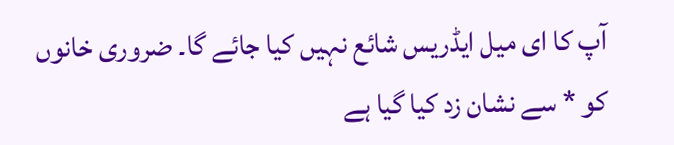آپ کا ای میل ایڈریس شائع نہیں کیا جائے گا۔ ضروری خانوں کو * سے نشان زد کیا گیا ہے